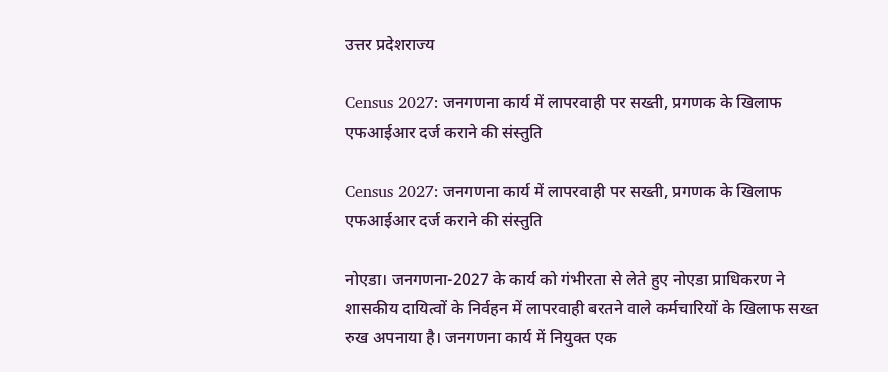उत्तर प्रदेशराज्य

Census 2027: जनगणना कार्य में लापरवाही पर सख्ती, प्रगणक के खिलाफ एफआईआर दर्ज कराने की संस्तुति

Census 2027: जनगणना कार्य में लापरवाही पर सख्ती, प्रगणक के खिलाफ एफआईआर दर्ज कराने की संस्तुति

नोएडा। जनगणना-2027 के कार्य को गंभीरता से लेते हुए नोएडा प्राधिकरण ने शासकीय दायित्वों के निर्वहन में लापरवाही बरतने वाले कर्मचारियों के खिलाफ सख्त रुख अपनाया है। जनगणना कार्य में नियुक्त एक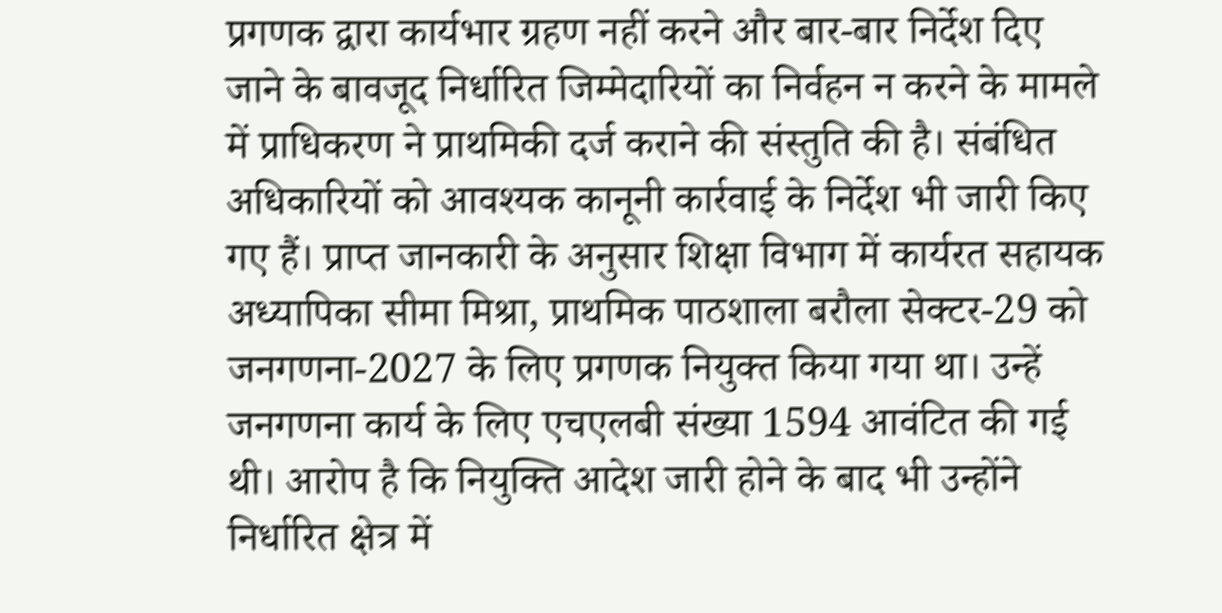प्रगणक द्वारा कार्यभार ग्रहण नहीं करने और बार-बार निर्देश दिए जाने के बावजूद निर्धारित जिम्मेदारियों का निर्वहन न करने के मामले में प्राधिकरण ने प्राथमिकी दर्ज कराने की संस्तुति की है। संबंधित अधिकारियों को आवश्यक कानूनी कार्रवाई के निर्देश भी जारी किए गए हैं। प्राप्त जानकारी के अनुसार शिक्षा विभाग में कार्यरत सहायक अध्यापिका सीमा मिश्रा, प्राथमिक पाठशाला बरौला सेक्टर-29 को जनगणना-2027 के लिए प्रगणक नियुक्त किया गया था। उन्हें जनगणना कार्य के लिए एचएलबी संख्या 1594 आवंटित की गई थी। आरोप है कि नियुक्ति आदेश जारी होने के बाद भी उन्होंने निर्धारित क्षेत्र में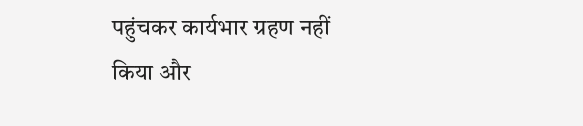पहुंचकर कार्यभार ग्रहण नहीं किया और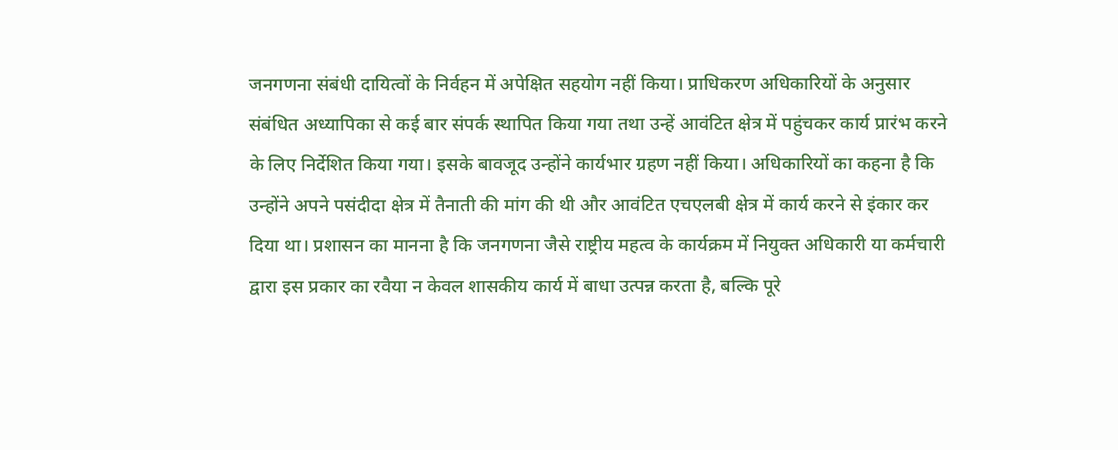जनगणना संबंधी दायित्वों के निर्वहन में अपेक्षित सहयोग नहीं किया। प्राधिकरण अधिकारियों के अनुसार संबंधित अध्यापिका से कई बार संपर्क स्थापित किया गया तथा उन्हें आवंटित क्षेत्र में पहुंचकर कार्य प्रारंभ करने के लिए निर्देशित किया गया। इसके बावजूद उन्होंने कार्यभार ग्रहण नहीं किया। अधिकारियों का कहना है कि उन्होंने अपने पसंदीदा क्षेत्र में तैनाती की मांग की थी और आवंटित एचएलबी क्षेत्र में कार्य करने से इंकार कर दिया था। प्रशासन का मानना है कि जनगणना जैसे राष्ट्रीय महत्व के कार्यक्रम में नियुक्त अधिकारी या कर्मचारी द्वारा इस प्रकार का रवैया न केवल शासकीय कार्य में बाधा उत्पन्न करता है, बल्कि पूरे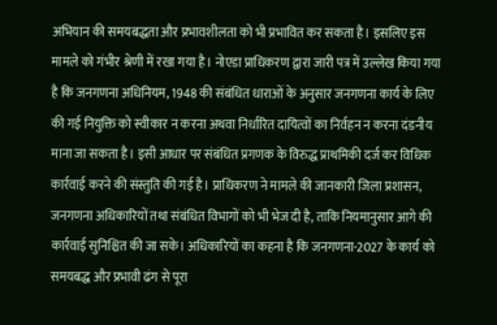अभियान की समयबद्धता और प्रभावशीलता को भी प्रभावित कर सकता है। इसलिए इस मामले को गंभीर श्रेणी में रखा गया है। नोएडा प्राधिकरण द्वारा जारी पत्र में उल्लेख किया गया है कि जनगणना अधिनियम, 1948 की संबंधित धाराओं के अनुसार जनगणना कार्य के लिए की गई नियुक्ति को स्वीकार न करना अथवा निर्धारित दायित्वों का निर्वहन न करना दंडनीय माना जा सकता है। इसी आधार पर संबंधित प्रगणक के विरुद्ध प्राथमिकी दर्ज कर विधिक कार्रवाई करने की संस्तुति की गई है। प्राधिकरण ने मामले की जानकारी जिला प्रशासन, जनगणना अधिकारियों तथा संबंधित विभागों को भी भेज दी है, ताकि नियमानुसार आगे की कार्रवाई सुनिश्चित की जा सके। अधिकारियों का कहना है कि जनगणना-2027 के कार्य को समयबद्ध और प्रभावी ढंग से पूरा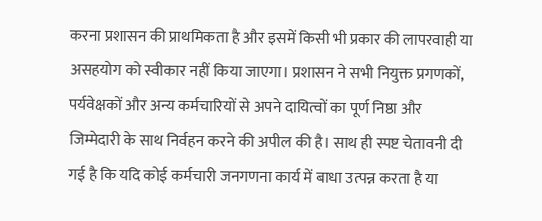करना प्रशासन की प्राथमिकता है और इसमें किसी भी प्रकार की लापरवाही या असहयोग को स्वीकार नहीं किया जाएगा। प्रशासन ने सभी नियुक्त प्रगणकों, पर्यवेक्षकों और अन्य कर्मचारियों से अपने दायित्वों का पूर्ण निष्ठा और जिम्मेदारी के साथ निर्वहन करने की अपील की है। साथ ही स्पष्ट चेतावनी दी गई है कि यदि कोई कर्मचारी जनगणना कार्य में बाधा उत्पन्न करता है या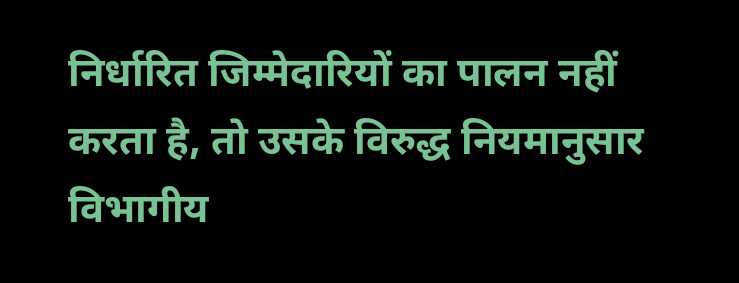निर्धारित जिम्मेदारियों का पालन नहीं करता है, तो उसके विरुद्ध नियमानुसार विभागीय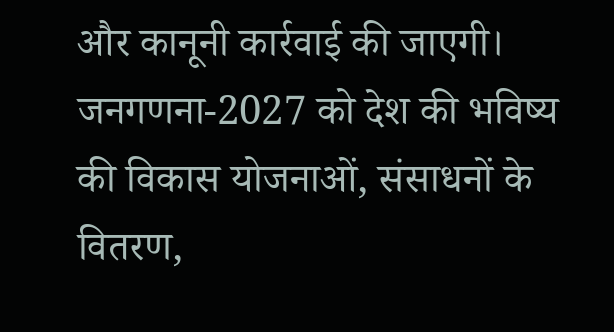और कानूनी कार्रवाई की जाएगी। जनगणना-2027 को देश की भविष्य की विकास योजनाओं, संसाधनों के वितरण,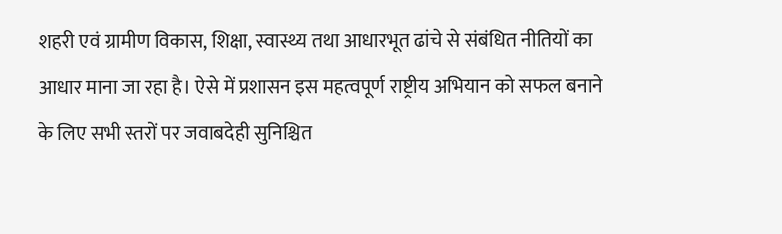शहरी एवं ग्रामीण विकास, शिक्षा, स्वास्थ्य तथा आधारभूत ढांचे से संबंधित नीतियों का आधार माना जा रहा है। ऐसे में प्रशासन इस महत्वपूर्ण राष्ट्रीय अभियान को सफल बनाने के लिए सभी स्तरों पर जवाबदेही सुनिश्चित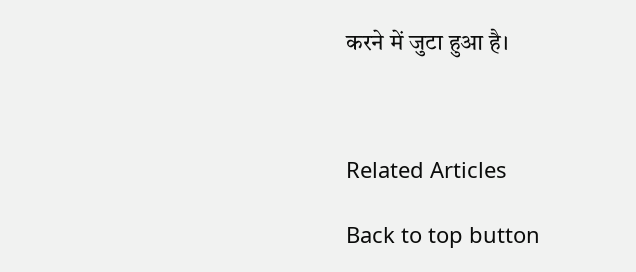करने में जुटा हुआ है।



Related Articles

Back to top button